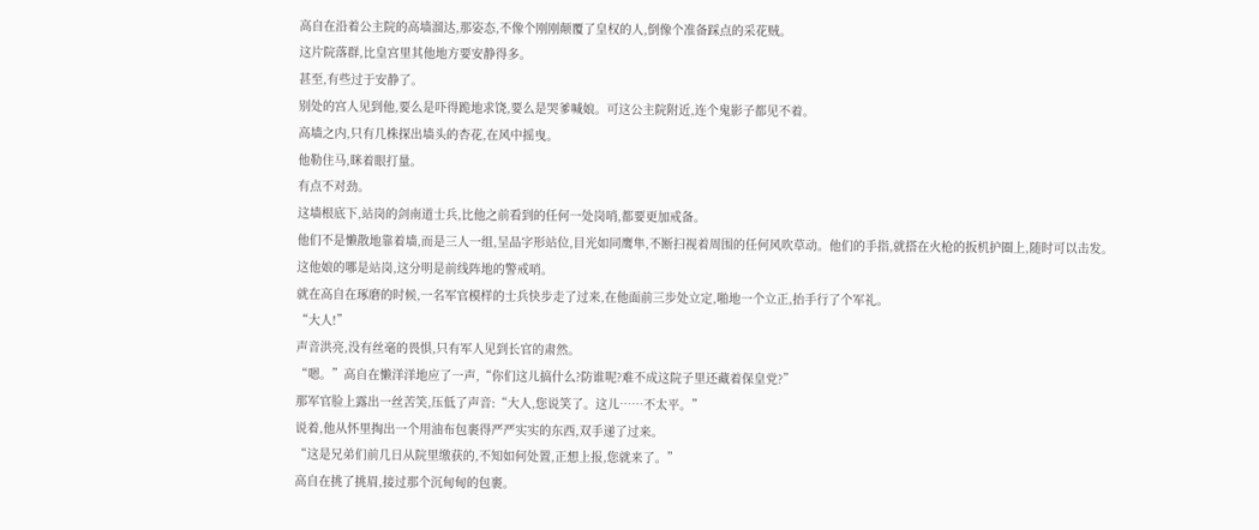高自在沿着公主院的高墙溜达,那姿态,不像个刚刚颠覆了皇权的人,倒像个准备踩点的采花贼。
这片院落群,比皇宫里其他地方要安静得多。
甚至,有些过于安静了。
别处的宫人见到他,要么是吓得跪地求饶,要么是哭爹喊娘。可这公主院附近,连个鬼影子都见不着。
高墙之内,只有几株探出墙头的杏花,在风中摇曳。
他勒住马,眯着眼打量。
有点不对劲。
这墙根底下,站岗的剑南道士兵,比他之前看到的任何一处岗哨,都要更加戒备。
他们不是懒散地靠着墙,而是三人一组,呈品字形站位,目光如同鹰隼,不断扫视着周围的任何风吹草动。他们的手指,就搭在火枪的扳机护圈上,随时可以击发。
这他娘的哪是站岗,这分明是前线阵地的警戒哨。
就在高自在琢磨的时候,一名军官模样的士兵快步走了过来,在他面前三步处立定,啪地一个立正,抬手行了个军礼。
“大人!”
声音洪亮,没有丝毫的畏惧,只有军人见到长官的肃然。
“嗯。”高自在懒洋洋地应了一声,“你们这儿搞什么?防谁呢?难不成这院子里还藏着保皇党?”
那军官脸上露出一丝苦笑,压低了声音:“大人,您说笑了。这儿……不太平。”
说着,他从怀里掏出一个用油布包裹得严严实实的东西,双手递了过来。
“这是兄弟们前几日从院里缴获的,不知如何处置,正想上报,您就来了。”
高自在挑了挑眉,接过那个沉甸甸的包裹。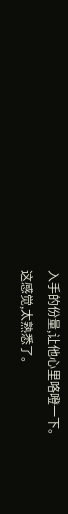入手的份量,让他心里咯噔一下。
这感觉,太熟悉了。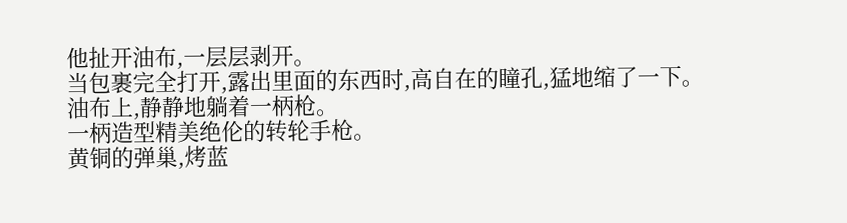他扯开油布,一层层剥开。
当包裹完全打开,露出里面的东西时,高自在的瞳孔,猛地缩了一下。
油布上,静静地躺着一柄枪。
一柄造型精美绝伦的转轮手枪。
黄铜的弹巢,烤蓝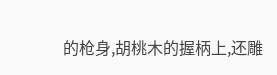的枪身,胡桃木的握柄上,还雕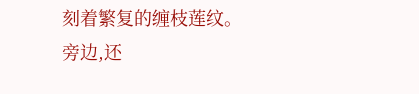刻着繁复的缠枝莲纹。
旁边,还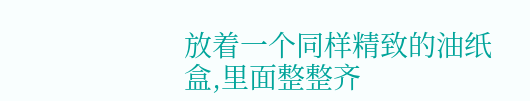放着一个同样精致的油纸盒,里面整整齐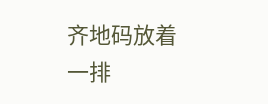齐地码放着一排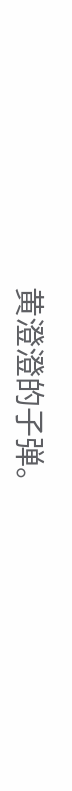黄澄澄的子弹。